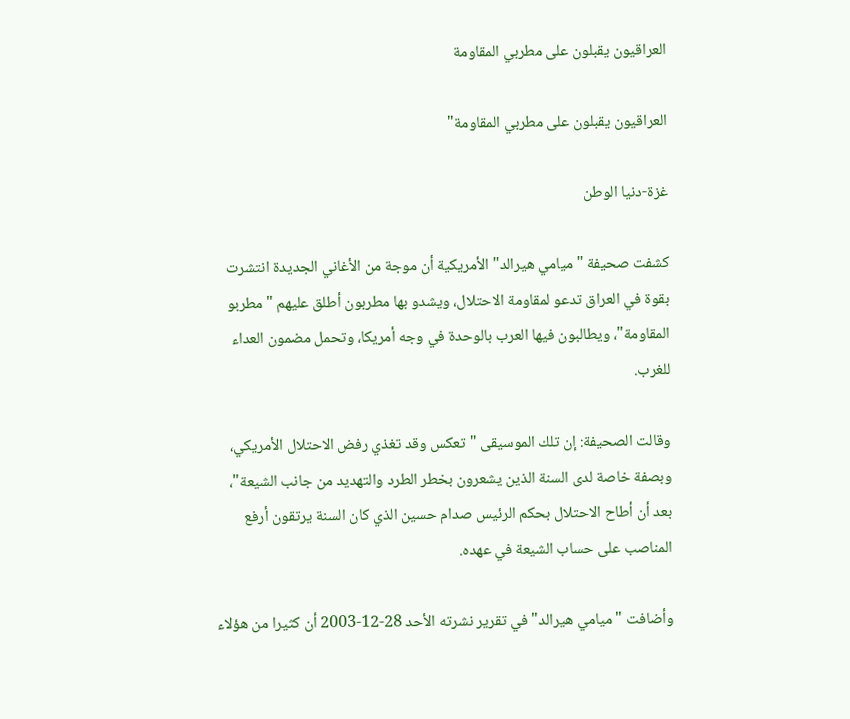العراقيون يقبلون على مطربي المقاومة

العراقيون يقبلون على مطربي المقاومة"

غزة-دنيا الوطن

كشفت صحيفة "ميامي هيرالد" الأمريكية أن موجة من الأغاني الجديدة انتشرت بقوة في العراق تدعو لمقاومة الاحتلال، ويشدو بها مطربون أطلق عليهم "مطربو المقاومة"، ويطالبون فيها العرب بالوحدة في وجه أمريكا، وتحمل مضمون العداء للغرب.

وقالت الصحيفة: إن تلك الموسيقى "تعكس وقد تغذي رفض الاحتلال الأمريكي، وبصفة خاصة لدى السنة الذين يشعرون بخطر الطرد والتهديد من جانب الشيعة"، بعد أن أطاح الاحتلال بحكم الرئيس صدام حسين الذي كان السنة يرتقون أرفع المناصب على حساب الشيعة في عهده.

وأضافت "ميامي هيرالد" في تقرير نشرته الأحد 28-12-2003 أن كثيرا من هؤلاء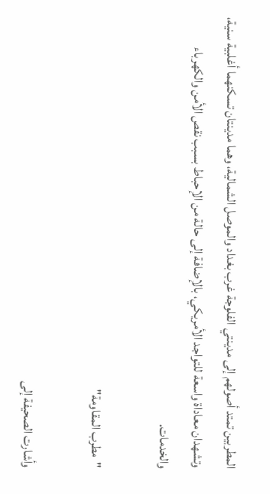المطربين تمتد أصولهم إلى مدينتي الفلوجة غرب بغداد والموصل الشمالية، وهما مدينتان تسكنهما أغلبية سنية، وتشهدان معاداة واسعة للتواجد الأمريكي، بالإضافة إلى حالة من الإحباط بسبب نقص الأمن والكهرباء والخدمات.

"مطرب المقاومة"

وأشارت الصحيفة إلى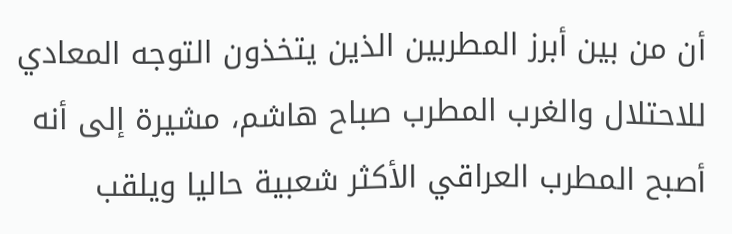أن من بين أبرز المطربين الذين يتخذون التوجه المعادي للاحتلال والغرب المطرب صباح هاشم، مشيرة إلى أنه أصبح المطرب العراقي الأكثر شعبية حاليا ويلقب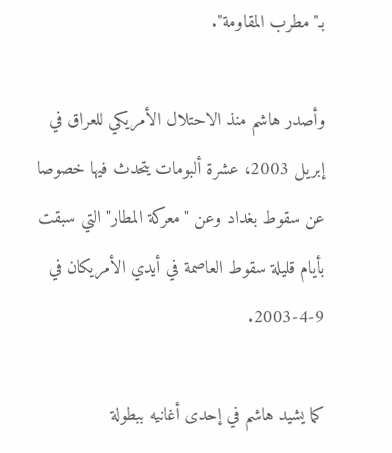بـ"مطرب المقاومة".

وأصدر هاشم منذ الاحتلال الأمريكي للعراق في إبريل 2003، عشرة ألبومات يتحدث فيها خصوصا عن سقوط بغداد وعن "معركة المطار" التي سبقت بأيام قليلة سقوط العاصمة في أيدي الأمريكان في 9-4-2003.

كما يشيد هاشم في إحدى أغانيه ببطولة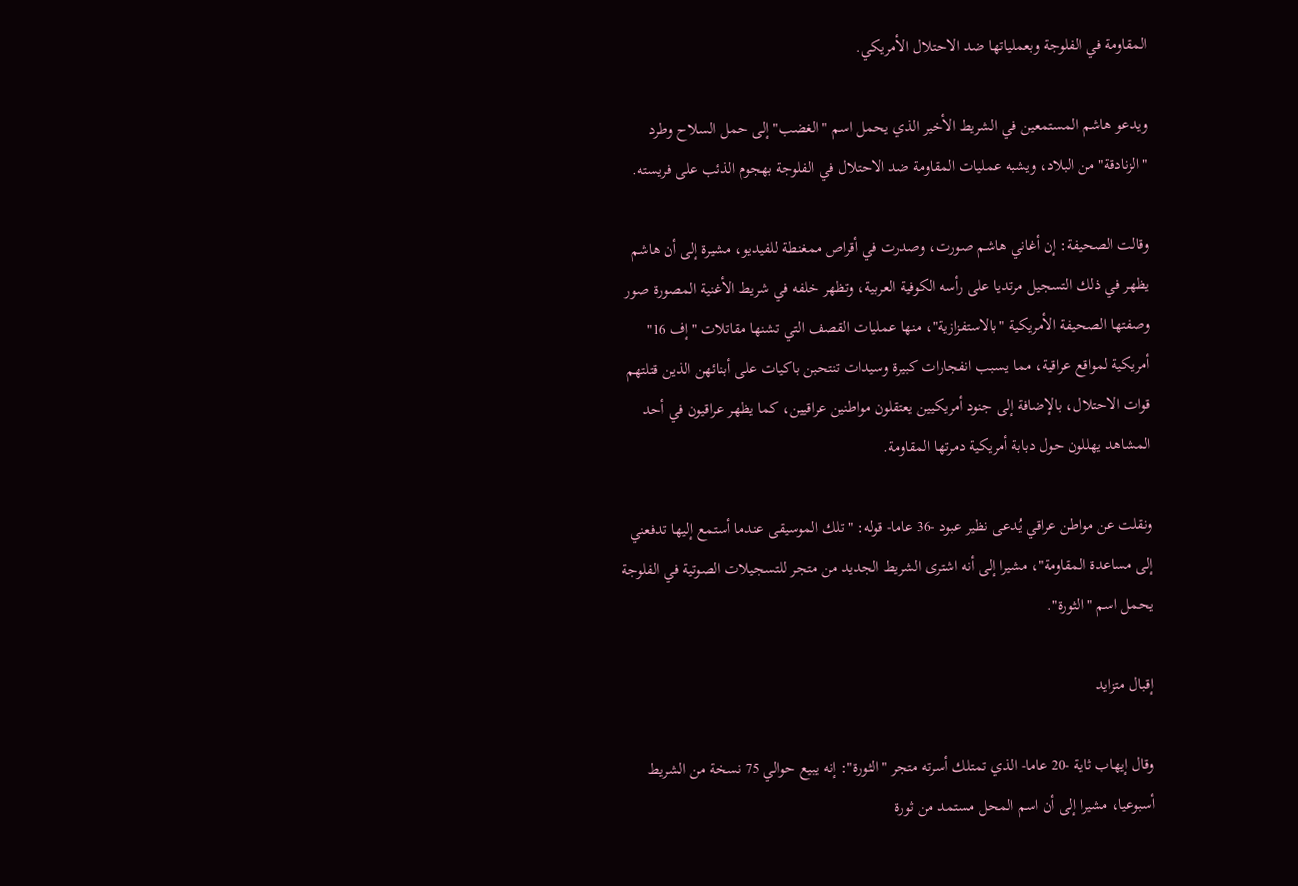المقاومة في الفلوجة وبعملياتها ضد الاحتلال الأمريكي.

ويدعو هاشم المستمعين في الشريط الأخير الذي يحمل اسم "الغضب" إلى حمل السلاح وطرد "الزنادقة" من البلاد، ويشبه عمليات المقاومة ضد الاحتلال في الفلوجة بهجوم الذئب على فريسته.

وقالت الصحيفة: إن أغاني هاشم صورت، وصدرت في أقراص ممغنطة للفيديو، مشيرة إلى أن هاشم يظهر في ذلك التسجيل مرتديا على رأسه الكوفية العربية، وتظهر خلفه في شريط الأغنية المصورة صور وصفتها الصحيفة الأمريكية "بالاستفزازية"، منها عمليات القصف التي تشنها مقاتلات "إف 16" أمريكية لمواقع عراقية، مما يسبب انفجارات كبيرة وسيدات تنتحبن باكيات على أبنائهن الذين قتلتهم قوات الاحتلال، بالإضافة إلى جنود أمريكيين يعتقلون مواطنين عراقيين، كما يظهر عراقيون في أحد المشاهد يهللون حول دبابة أمريكية دمرتها المقاومة.

ونقلت عن مواطن عراقي يُدعى نظير عبود -36 عاما- قوله: "تلك الموسيقى عندما أستمع إليها تدفعني إلى مساعدة المقاومة"، مشيرا إلى أنه اشترى الشريط الجديد من متجر للتسجيلات الصوتية في الفلوجة يحمل اسم "الثورة".

إقبال متزايد

وقال إيهاب ثاية -20 عاما- الذي تمتلك أسرته متجر "الثورة": إنه يبيع حوالي 75 نسخة من الشريط أسبوعيا، مشيرا إلى أن اسم المحل مستمد من ثورة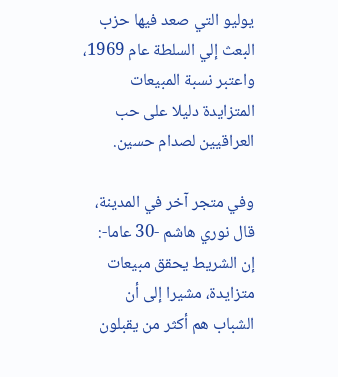يوليو التي صعد فيها حزب البعث إلي السلطة عام 1969، واعتبر نسبة المبيعات المتزايدة دليلا على حب العراقيين لصدام حسين.

وفي متجر آخر في المدينة، قال نوري هاشم -30 عاما-: إن الشريط يحقق مبيعات متزايدة، مشيرا إلى أن الشباب هم أكثر من يقبلون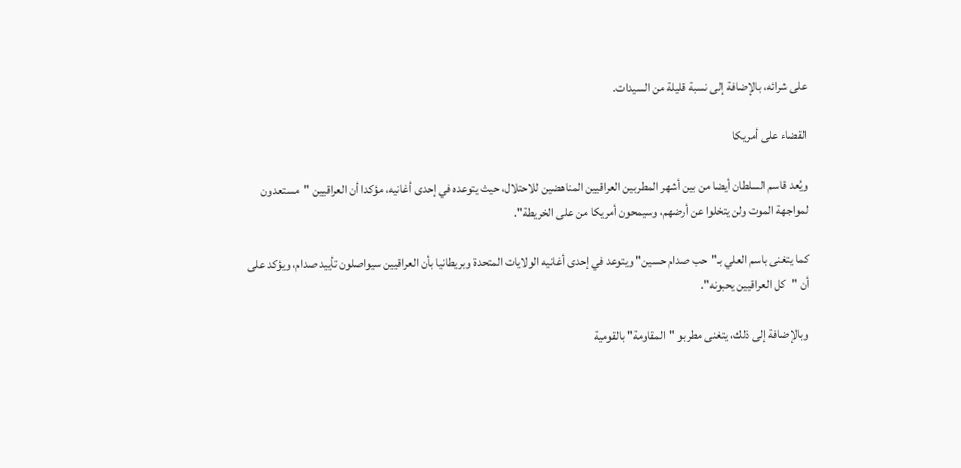على شرائه، بالإضافة إلى نسبة قليلة من السيدات.

القضاء على أمريكا

ويُعد قاسم السلطان أيضا من بين أشهر المطربين العراقيين المناهضين للاحتلال، حيث يتوعده في إحدى أغانيه، مؤكدا أن العراقيين "مستعدون لمواجهة الموت ولن يتخلوا عن أرضهم، وسيمحون أمريكا من على الخريطة".

كما يتغنى باسم العلي بـ"حب صدام حسين" ويتوعد في إحدى أغانيه الولايات المتحدة وبريطانيا بأن العراقيين سيواصلون تأييد صدام، ويؤكد على أن "كل العراقيين يحبونه".

وبالإضافة إلى ذلك، يتغنى مطربو "المقاومة" بالقومية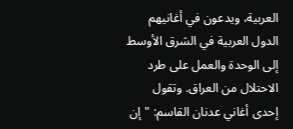العربية، ويدعون في أغانيهم الدول العربية في الشرق الأوسط إلى الوحدة والعمل على طرد الاحتلال من العراق. وتقول إحدى أغاني عدنان القاسم: "إن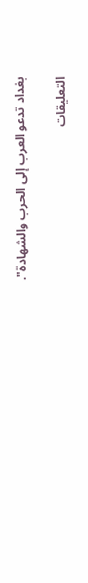بغداد تدعو العرب إلى الحرب والشهادة".

التعليقات